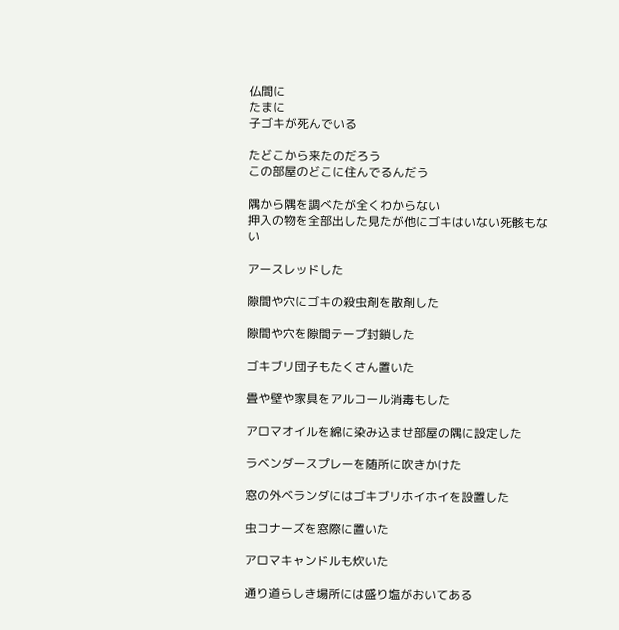仏間に
たまに
子ゴキが死んでいる

たどこから来たのだろう
この部屋のどこに住んでるんだう

隅から隅を調べたが全くわからない
押入の物を全部出した見たが他にゴキはいない死骸もない

アースレッドした

隙間や穴にゴキの殺虫剤を散剤した

隙間や穴を隙間テープ封鎖した

ゴキブリ団子もたくさん置いた

畳や壁や家具をアルコール消毒もした

アロマオイルを綿に染み込ませ部屋の隅に設定した

ラベンダースプレーを随所に吹きかけた

窓の外ベランダにはゴキブリホイホイを設置した

虫コナーズを窓際に置いた

アロマキャンドルも炊いた

通り道らしき場所には盛り塩がおいてある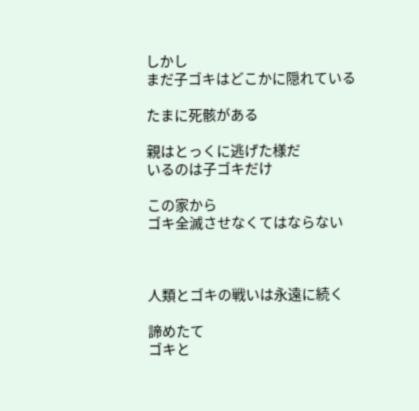しかし
まだ子ゴキはどこかに隠れている

たまに死骸がある

親はとっくに逃げた様だ
いるのは子ゴキだけ

この家から
ゴキ全滅させなくてはならない



人類とゴキの戦いは永遠に続く

諦めたて
ゴキと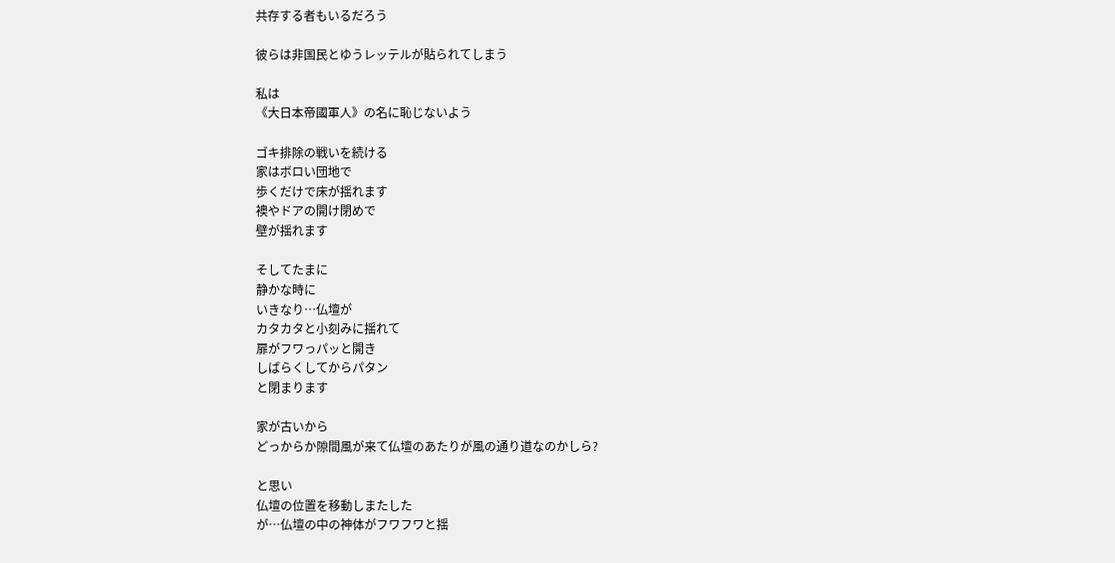共存する者もいるだろう

彼らは非国民とゆうレッテルが貼られてしまう

私は
《大日本帝國軍人》の名に恥じないよう

ゴキ排除の戦いを続ける
家はボロい団地で
歩くだけで床が揺れます
襖やドアの開け閉めで
壁が揺れます

そしてたまに
静かな時に
いきなり…仏壇が
カタカタと小刻みに揺れて
扉がフワっパッと開き
しばらくしてからパタン
と閉まります

家が古いから
どっからか隙間風が来て仏壇のあたりが風の通り道なのかしら?

と思い
仏壇の位置を移動しまたした
が…仏壇の中の神体がフワフワと揺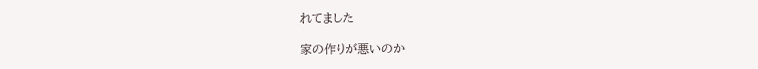れてました

家の作りが悪いのか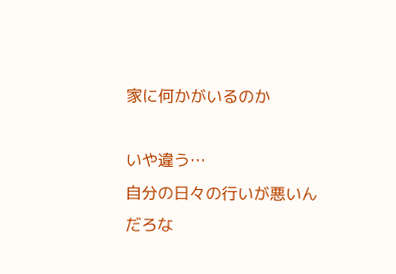家に何かがいるのか

いや違う…
自分の日々の行いが悪いんだろな